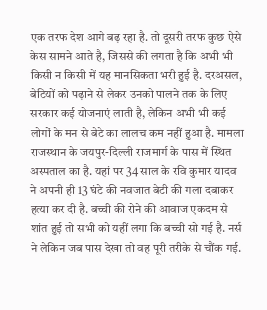एक तरफ देश आगे बढ़ रहा है. तो दूसरी तरफ कुछ ऐसे केस सामने आते है, जिससे की लगता है कि अभी भी किसी न किसी में यह मानसिकता भरी हुई है. दरअसल, बेटियों को पढ़ाने से लेकर उनको पालने तक के लिए सरकार कई योजनाएं लाती है, लेकिन अभी भी कई लोगों के मन से बेटे का लालच कम नहीं हुआ है. मामला राजस्थान के जयपुर-दिल्ली राजमार्ग के पास में स्थित अस्पताल का है. यहां पर 34 साल के रवि कुमार यादव ने अपनी ही 13 घंटे की नवजात बेटी की गला दबाकर हत्या कर दी है. बच्ची की रोने की आवाज एकदम से शांत हुई तो सभी को यहीं लगा कि बच्ची सो गई है. नर्स ने लेकिन जब पास देखा तो वह पूरी तरीके से चौंक गई.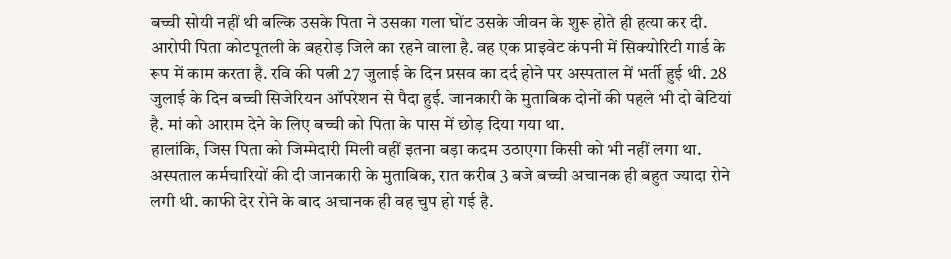बच्ची सोयी नहीं थी बल्कि उसके पिता ने उसका गला घोंट उसके जीवन के शुरू होते ही हत्या कर दी.
आरोपी पिता कोटपूतली के बहरोड़ जिले का रहने वाला है. वह एक प्राइवेट कंपनी में सिक्योरिटी गार्ड के रूप में काम करता है. रवि की पत्नी 27 जुलाई के दिन प्रसव का दर्द होने पर अस्पताल में भर्ती हुई थी. 28 जुलाई के दिन बच्ची सिजेरियन ऑपरेशन से पैदा हुई. जानकारी के मुताबिक दोनों की पहले भी दो बेटियां है. मां को आराम देने के लिए बच्ची को पिता के पास में छोड़ दिया गया था.
हालांकि, जिस पिता को जिम्मेदारी मिली वहीं इतना बड़ा कदम उठाएगा किसी को भी नहीं लगा था. अस्पताल कर्मचारियों की दी जानकारी के मुताबिक, रात करीब 3 बजे बच्ची अचानक ही बहुत ज्यादा रोने लगी थी. काफी देर रोने के बाद अचानक ही वह चुप हो गई है.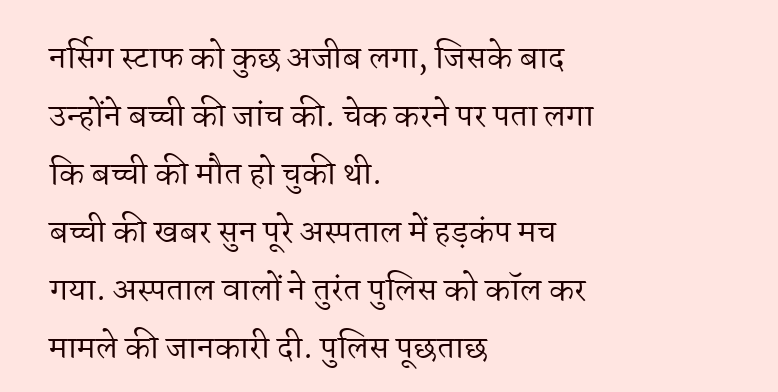नर्सिग स्टाफ को कुछ अजीब लगा, जिसके बाद उन्होंने बच्ची की जांच की. चेक करने पर पता लगा कि बच्ची की मौत हो चुकी थी.
बच्ची की खबर सुन पूरे अस्पताल में हड़कंप मच गया. अस्पताल वालों ने तुरंत पुलिस को कॉल कर मामले की जानकारी दी. पुलिस पूछताछ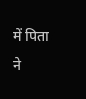में पिता ने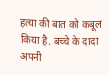हत्या की बात को कबूल किया है. बच्चे के दादा अपनी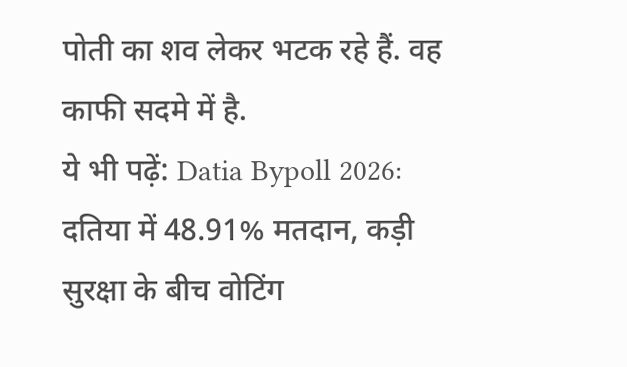पोती का शव लेकर भटक रहे हैं. वह काफी सदमे में है.
ये भी पढ़ें: Datia Bypoll 2026: दतिया में 48.91% मतदान, कड़ी सुरक्षा के बीच वोटिंग